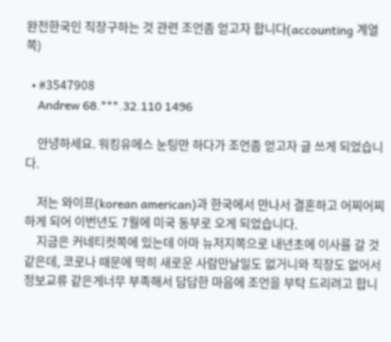완전한국인 직장구하는 것 관련 조언좀 얻고자 합니다(accounting 계열쪽)

  • #3547908
    Andrew 68.***.32.110 1496

    안녕하세요. 워킹유에스 눈팅만 하다가 조언좀 얻고자 글 쓰게 되었습니다.

    저는 와이프(korean american)과 한국에서 만나서 결혼하고 어찌어찌하게 되어 이번년도 7월에 미국 동부로 오게 되었습니다.
    지금은 커네티컷쪽에 있는데 아마 뉴저지쪽으로 내년초에 이사를 갈 것 같은데, 코로나 때문에 딱히 새로운 사람만날일도 없거니와 직장도 없어서 정보교류 같은게너무 부족해서 답답한 마음에 조언을 부탁 드리려고 합니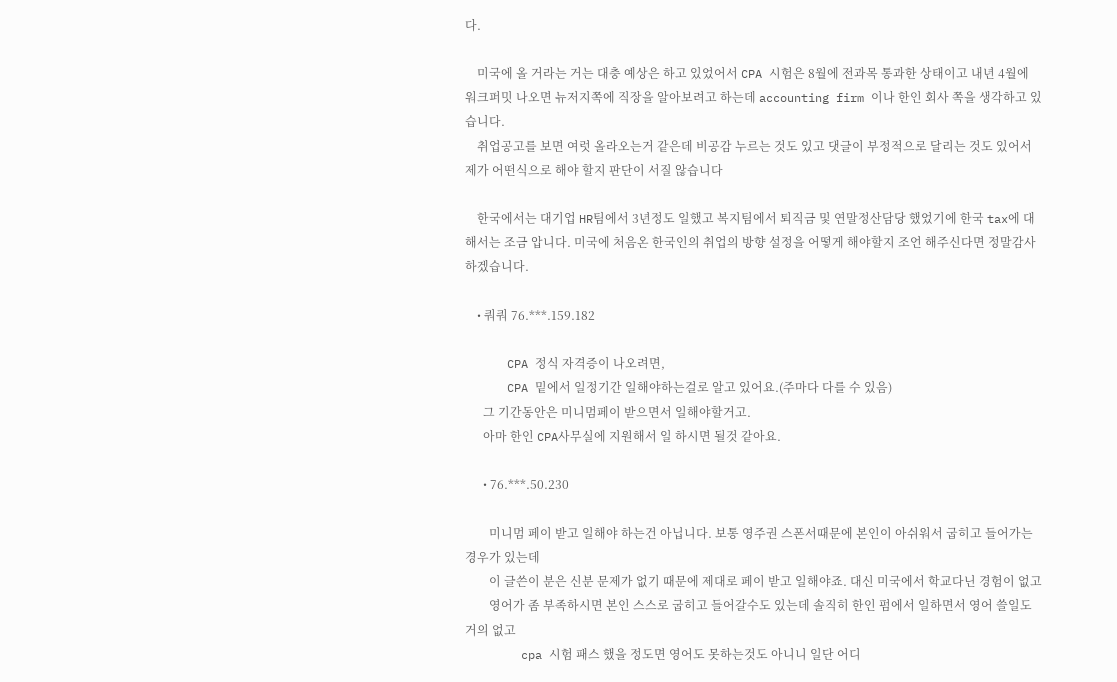다.

    미국에 올 거라는 거는 대충 예상은 하고 있었어서 CPA 시험은 8월에 전과목 통과한 상태이고 내년 4월에 워크퍼밋 나오면 뉴저지쪽에 직장을 알아보려고 하는데 accounting firm 이나 한인 회사 쪽을 생각하고 있습니다.
    취업공고를 보면 여럿 올라오는거 같은데 비공감 누르는 것도 있고 댓글이 부정적으로 달리는 것도 있어서 제가 어떤식으로 해야 할지 판단이 서질 않습니다

    한국에서는 대기업 HR팀에서 3년정도 일했고 복지팀에서 퇴직금 및 연말정산담당 했었기에 한국 tax에 대해서는 조금 압니다. 미국에 처음온 한국인의 취업의 방향 설정을 어떻게 해야할지 조언 해주신다면 정말감사하겠습니다.

    • 쿼쿼 76.***.159.182

      CPA 정식 자격증이 나오려면,
      CPA 밑에서 일정기간 일해야하는걸로 알고 있어요.(주마다 다를 수 있음)
      그 기간동안은 미니멈페이 받으면서 일해야할거고.
      아마 한인 CPA사무실에 지원해서 일 하시면 될것 같아요.

      • 76.***.50.230

        미니멈 페이 받고 일해야 하는건 아닙니다. 보통 영주권 스폰서때문에 본인이 아쉬워서 굽히고 들어가는 경우가 있는데
        이 글쓴이 분은 신분 문제가 없기 때문에 제대로 페이 받고 일해야죠. 대신 미국에서 학교다닌 경험이 없고
        영어가 좀 부족하시면 본인 스스로 굽히고 들어갈수도 있는데 솔직히 한인 펌에서 일하면서 영어 쓸일도 거의 없고
        cpa 시험 패스 했을 정도면 영어도 못하는것도 아니니 일단 어디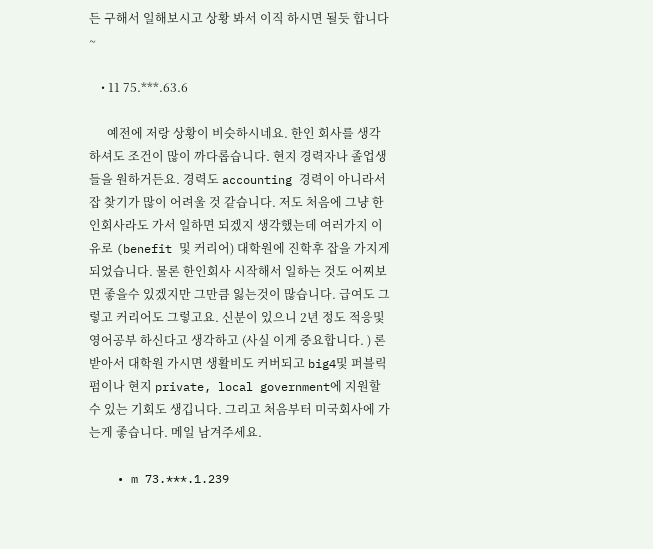든 구해서 일해보시고 상황 봐서 이직 하시면 될듯 합니다~

    • 11 75.***.63.6

      예전에 저랑 상황이 비슷하시네요. 한인 회사를 생각하셔도 조건이 많이 까다롭습니다. 현지 경력자나 졸업생들을 원하거든요. 경력도 accounting 경력이 아니라서 잡 찾기가 많이 어려울 것 같습니다. 저도 처음에 그냥 한인회사라도 가서 일하면 되겠지 생각했는데 여러가지 이유로 (benefit 및 커리어) 대학원에 진학후 잡을 가지게 되었습니다. 물론 한인회사 시작해서 일하는 것도 어찌보면 좋을수 있겠지만 그만큼 잃는것이 많습니다. 급여도 그렇고 커리어도 그렇고요. 신분이 있으니 2년 정도 적응및 영어공부 하신다고 생각하고 (사실 이게 중요합니다. ) 론받아서 대학원 가시면 생활비도 커버되고 big4및 퍼블릭 펌이나 현지 private, local government에 지원할수 있는 기회도 생깁니다. 그리고 처음부터 미국회사에 가는게 좋습니다. 메일 남겨주세요.

    • m 73.***.1.239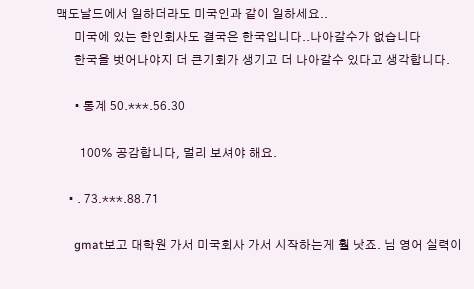맥도날드에서 일하더라도 미국인과 같이 일하세요..
      미국에 있는 한인회사도 결국은 한국입니다..나아갈수가 없습니다
      한국을 벗어나야지 더 큰기회가 생기고 더 나아갈수 있다고 생각합니다.

      • 통계 50.***.56.30

        100% 공감합니다, 멀리 보셔야 해요.

    • . 73.***.88.71

      gmat보고 대학원 가서 미국회사 가서 시작하는게 훨 낫죠. 님 영어 실력이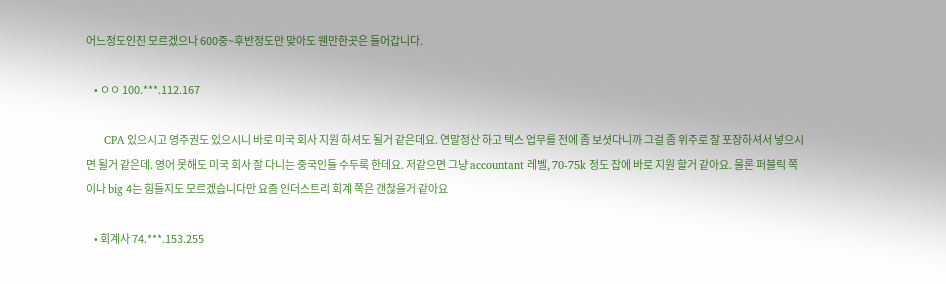어느정도인진 모르겠으나 600중~후반정도만 맞아도 웬만한곳은 들어갑니다.

    • ㅇㅇ 100.***.112.167

      CPA 있으시고 영주권도 있으시니 바로 미국 회사 지원 하셔도 될거 같은데요. 연말정산 하고 텍스 업무를 전에 좀 보셧다니까 그걸 좀 위주로 잘 포장하셔서 넣으시면 될거 같은데. 영어 못해도 미국 회사 잘 다니는 중국인들 수두룩 한데요. 저같으면 그냥 accountant 레벨, 70-75k 정도 잡에 바로 지원 할거 같아요. 물론 퍼블릭 쪽이나 big 4는 힘들지도 모르겠습니다만 요즘 인더스트리 회계 쪽은 갠찮을거 같아요

    • 회계사 74.***.153.255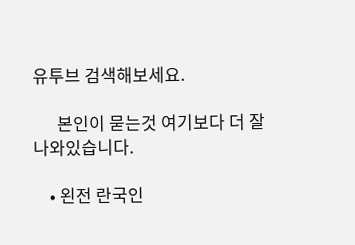유투브 검색해보세요.

      본인이 묻는것 여기보다 더 잘 나와있습니다.

    • 왼전 란국인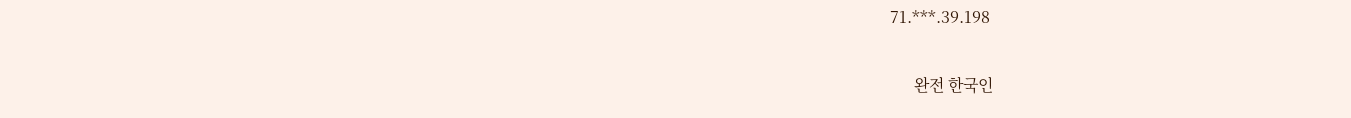71.***.39.198

      완전 한국인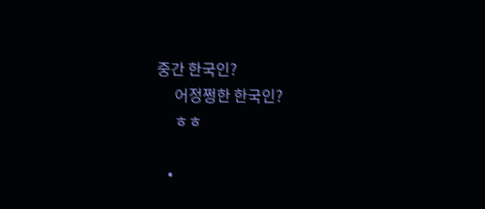중간 한국인?
      어정쩡한 한국인?
      ㅎㅎ

    •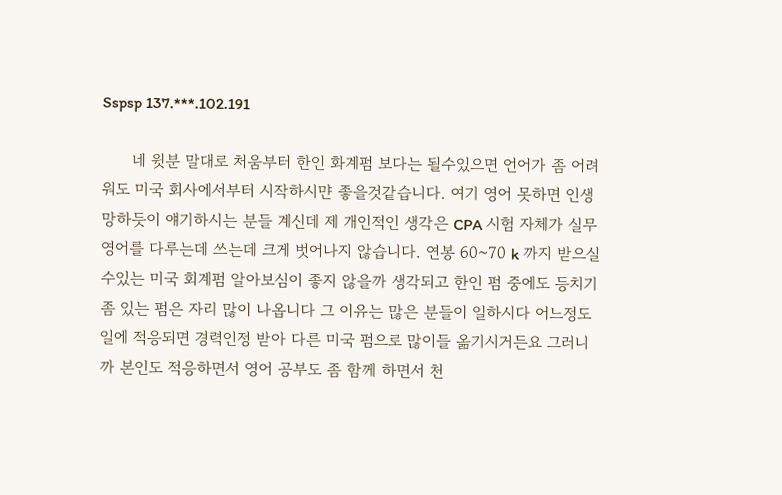Sspsp 137.***.102.191

      네 윗분 말대로 처움부터 한인 화계펌 보다는 될수있으면 언어가 좀 어려워도 미국 회사에서부터 시작하시먄 좋을것같습니다. 여기 영어 못하면 인생 망하듯이 얘기하시는 분들 계신데 제 개인적인 생각은 CPA 시험 자체가 실무영어를 다루는데 쓰는데 크게 벗어나지 않습니다. 연봉 60~70 k 까지 받으실수있는 미국 회계펌 알아보심이 좋지 않을까 생각되고 한인 펌 중에도 등치기 좀 있는 펌은 자리 많이 나옵니다 그 이유는 많은 분들이 일하시다 어느정도 일에 적응되면 경력인정 받아 다른 미국 펌으로 많이들 옮기시거든요 그러니까 본인도 적응하면서 영어 공부도 좀 함께 하면서 천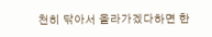천히 닦아서 올라가겠다하면 한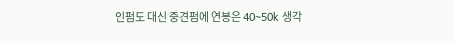인펌도 대신 중견펌에 연봉은 40~50k 생각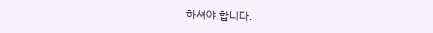하셔야 합니다.